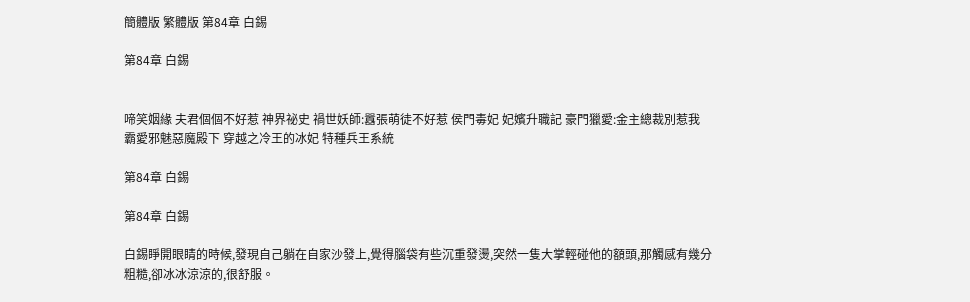簡體版 繁體版 第84章 白錫

第84章 白錫


啼笑姻緣 夫君個個不好惹 神界祕史 禍世妖師:囂張萌徒不好惹 侯門毒妃 妃嬪升職記 豪門獵愛:金主總裁別惹我 霸愛邪魅惡魔殿下 穿越之冷王的冰妃 特種兵王系統

第84章 白錫

第84章 白錫

白錫睜開眼睛的時候,發現自己躺在自家沙發上,覺得腦袋有些沉重發燙,突然一隻大掌輕碰他的額頭,那觸感有幾分粗糙,卻冰冰涼涼的,很舒服。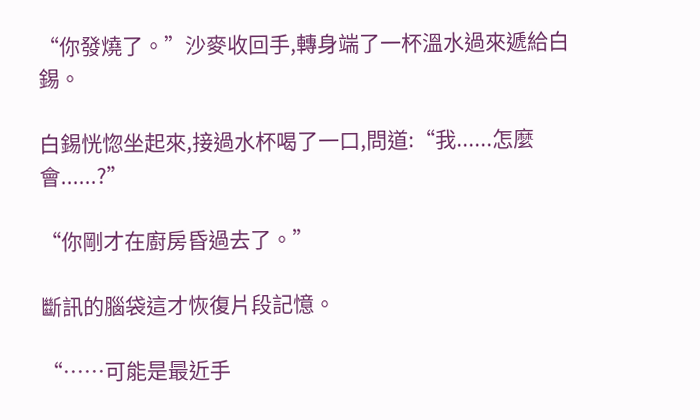“你發燒了。”沙麥收回手,轉身端了一杯溫水過來遞給白錫。

白錫恍惚坐起來,接過水杯喝了一口,問道:“我......怎麼會......?”

“你剛才在廚房昏過去了。”

斷訊的腦袋這才恢復片段記憶。

“……可能是最近手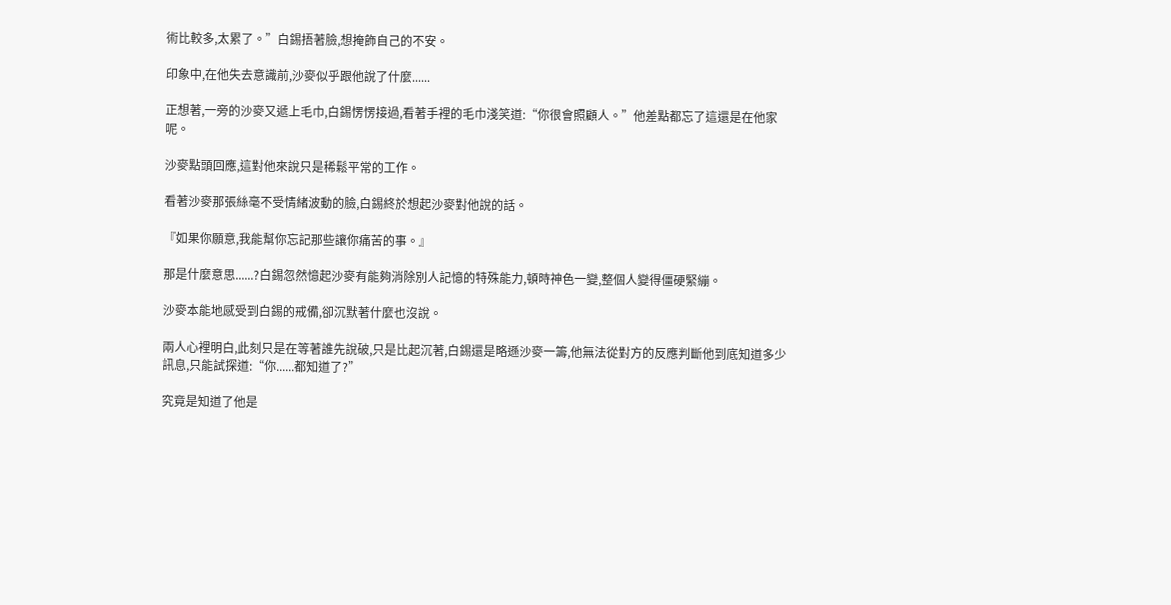術比較多,太累了。”白錫捂著臉,想掩飾自己的不安。

印象中,在他失去意識前,沙麥似乎跟他說了什麼......

正想著,一旁的沙麥又遞上毛巾,白錫愣愣接過,看著手裡的毛巾淺笑道:“你很會照顧人。”他差點都忘了這還是在他家呢。

沙麥點頭回應,這對他來說只是稀鬆平常的工作。

看著沙麥那張絲毫不受情緒波動的臉,白錫終於想起沙麥對他說的話。

『如果你願意,我能幫你忘記那些讓你痛苦的事。』

那是什麼意思......?白錫忽然憶起沙麥有能夠消除別人記憶的特殊能力,頓時神色一變,整個人變得僵硬緊繃。

沙麥本能地感受到白錫的戒備,卻沉默著什麼也沒說。

兩人心裡明白,此刻只是在等著誰先說破,只是比起沉著,白錫還是略遜沙麥一籌,他無法從對方的反應判斷他到底知道多少訊息,只能試探道:“你......都知道了?”

究竟是知道了他是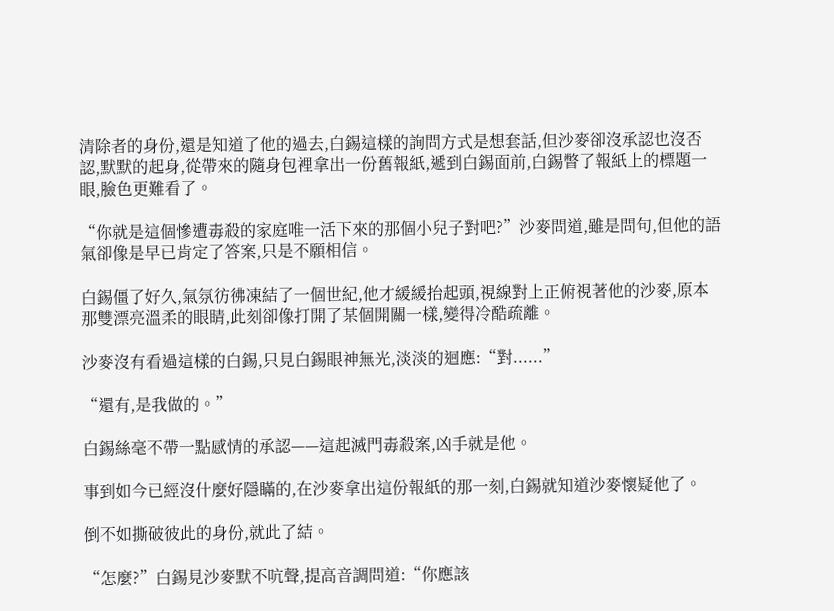清除者的身份,還是知道了他的過去,白錫這樣的詢問方式是想套話,但沙麥卻沒承認也沒否認,默默的起身,從帶來的隨身包裡拿出一份舊報紙,遞到白錫面前,白錫瞥了報紙上的標題一眼,臉色更難看了。

“你就是這個慘遭毒殺的家庭唯一活下來的那個小兒子對吧?”沙麥問道,雖是問句,但他的語氣卻像是早已肯定了答案,只是不願相信。

白錫僵了好久,氣氛彷彿凍結了一個世紀,他才緩緩抬起頭,視線對上正俯視著他的沙麥,原本那雙漂亮溫柔的眼睛,此刻卻像打開了某個開關一樣,變得冷酷疏離。

沙麥沒有看過這樣的白錫,只見白錫眼神無光,淡淡的迴應:“對......”

“還有,是我做的。”

白錫絲毫不帶一點感情的承認——這起滅門毒殺案,凶手就是他。

事到如今已經沒什麼好隱瞞的,在沙麥拿出這份報紙的那一刻,白錫就知道沙麥懷疑他了。

倒不如撕破彼此的身份,就此了結。

“怎麼?”白錫見沙麥默不吭聲,提高音調問道:“你應該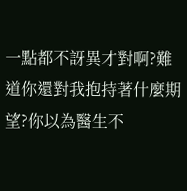一點都不訝異才對啊?難道你還對我抱持著什麼期望?你以為醫生不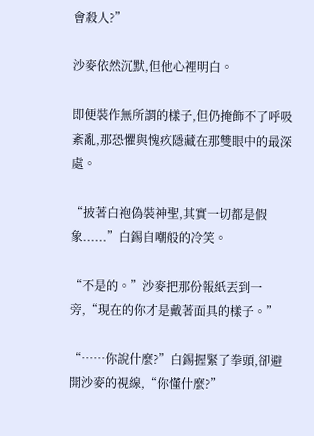會殺人?”

沙麥依然沉默,但他心裡明白。

即便裝作無所謂的樣子,但仍掩飾不了呼吸紊亂,那恐懼與愧疚隱藏在那雙眼中的最深處。

“披著白袍偽裝神聖,其實一切都是假象......”白錫自嘲般的冷笑。

“不是的。”沙麥把那份報紙丟到一旁,“現在的你才是戴著面具的樣子。”

“……你說什麼?”白錫握緊了拳頭,卻避開沙麥的視線,“你懂什麼?”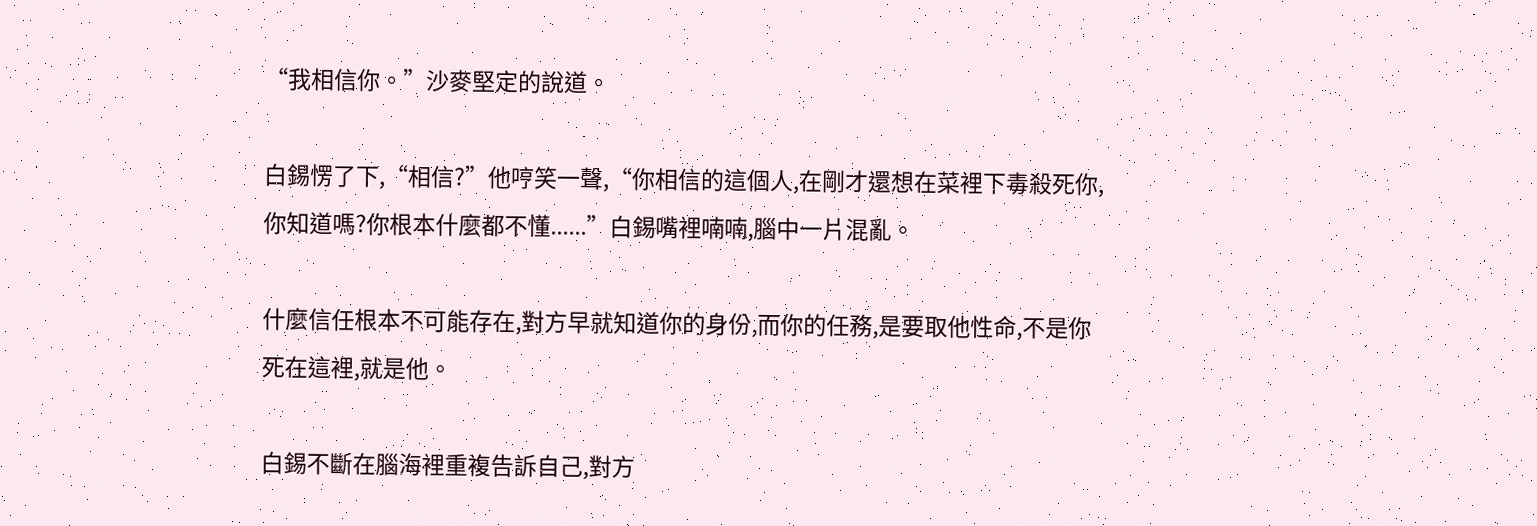“我相信你。”沙麥堅定的說道。

白錫愣了下,“相信?”他哼笑一聲,“你相信的這個人,在剛才還想在菜裡下毒殺死你,你知道嗎?你根本什麼都不懂......”白錫嘴裡喃喃,腦中一片混亂。

什麼信任根本不可能存在,對方早就知道你的身份,而你的任務,是要取他性命,不是你死在這裡,就是他。

白錫不斷在腦海裡重複告訴自己,對方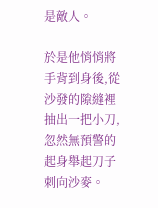是敵人。

於是他悄悄將手背到身後,從沙發的隙縫裡抽出一把小刀,忽然無預警的起身舉起刀子刺向沙麥。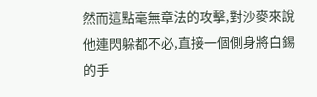然而這點毫無章法的攻擊,對沙麥來說他連閃躲都不必,直接一個側身將白錫的手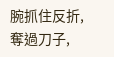腕抓住反折,奪過刀子,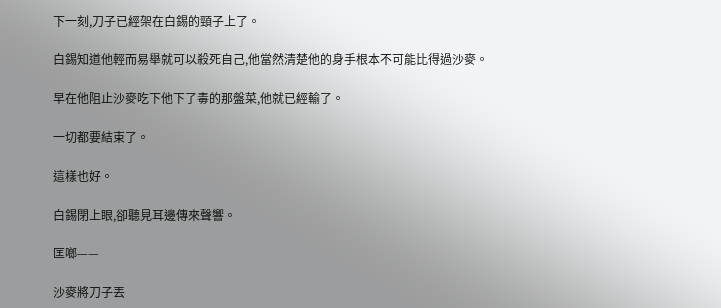下一刻,刀子已經架在白錫的頸子上了。

白錫知道他輕而易舉就可以殺死自己,他當然清楚他的身手根本不可能比得過沙麥。

早在他阻止沙麥吃下他下了毒的那盤菜,他就已經輸了。

一切都要結束了。

這樣也好。

白錫閉上眼,卻聽見耳邊傳來聲響。

匡啷——

沙麥將刀子丟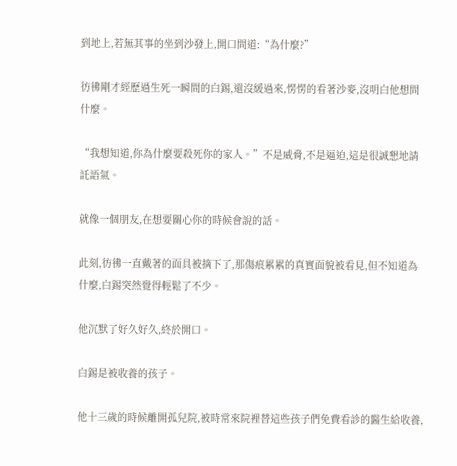到地上,若無其事的坐到沙發上,開口問道:“為什麼?”

彷彿剛才經歷過生死一瞬間的白錫,還沒緩過來,愣愣的看著沙麥,沒明白他想問什麼。

“我想知道,你為什麼要殺死你的家人。”不是威脅,不是逼迫,這是很誠懇地請託語氣。

就像一個朋友,在想要關心你的時候會說的話。

此刻,彷彿一直戴著的面具被摘下了,那傷痕累累的真實面貌被看見,但不知道為什麼,白錫突然覺得輕鬆了不少。

他沉默了好久好久,終於開口。

白錫是被收養的孩子。

他十三歲的時候離開孤兒院,被時常來院裡替這些孩子們免費看診的醫生給收養,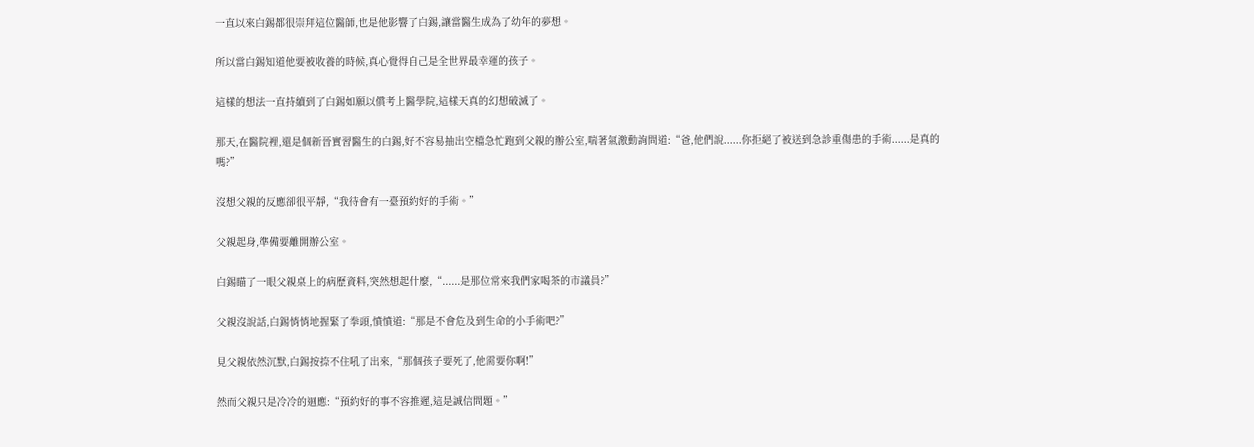一直以來白錫都很崇拜這位醫師,也是他影響了白錫,讓當醫生成為了幼年的夢想。

所以當白錫知道他要被收養的時候,真心覺得自己是全世界最幸運的孩子。

這樣的想法一直持續到了白錫如願以償考上醫學院,這樣天真的幻想破滅了。

那天,在醫院裡,還是個新晉實習醫生的白錫,好不容易抽出空檔急忙跑到父親的辦公室,喘著氣激動詢問道:“爸,他們說......你拒絕了被送到急診重傷患的手術......是真的嗎?”

沒想父親的反應卻很平靜,“我待會有一臺預約好的手術。”

父親起身,準備要離開辦公室。

白錫瞄了一眼父親桌上的病歷資料,突然想起什麼,“......是那位常來我們家喝茶的市議員?”

父親沒說話,白錫悄悄地握緊了拳頭,憤憤道:“那是不會危及到生命的小手術吧?”

見父親依然沉默,白錫按捺不住吼了出來,“那個孩子要死了,他需要你啊!”

然而父親只是冷冷的迴應:“預約好的事不容推遲,這是誠信問題。”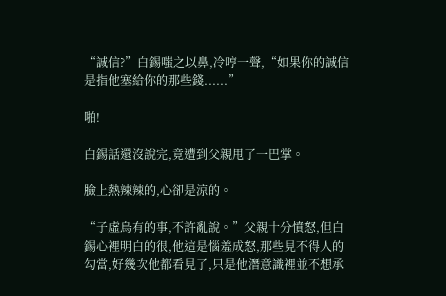“誠信?”白錫嗤之以鼻,冷哼一聲,“如果你的誠信是指他塞給你的那些錢......”

啪!

白錫話還沒說完,竟遭到父親甩了一巴掌。

臉上熱辣辣的,心卻是涼的。

“子虛烏有的事,不許亂說。”父親十分憤怒,但白錫心裡明白的很,他這是惱羞成怒,那些見不得人的勾當,好幾次他都看見了,只是他潛意識裡並不想承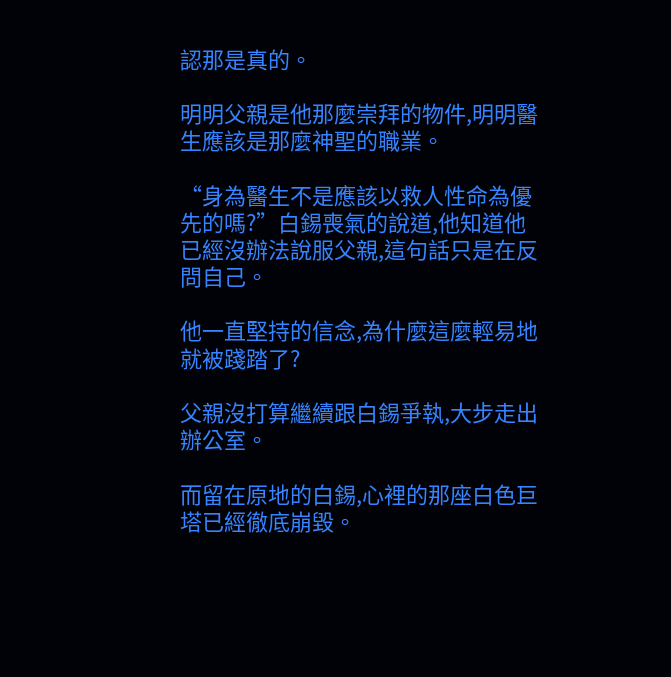認那是真的。

明明父親是他那麼崇拜的物件,明明醫生應該是那麼神聖的職業。

“身為醫生不是應該以救人性命為優先的嗎?”白錫喪氣的說道,他知道他已經沒辦法說服父親,這句話只是在反問自己。

他一直堅持的信念,為什麼這麼輕易地就被踐踏了?

父親沒打算繼續跟白錫爭執,大步走出辦公室。

而留在原地的白錫,心裡的那座白色巨塔已經徹底崩毀。